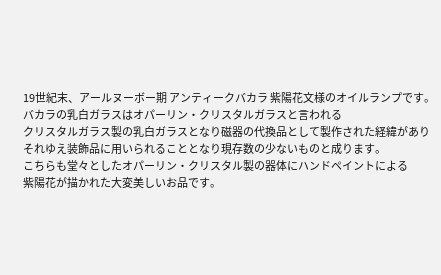19世紀末、アールヌーボー期 アンティークバカラ 紫陽花文様のオイルランプです。
バカラの乳白ガラスはオパーリン・クリスタルガラスと言われる
クリスタルガラス製の乳白ガラスとなり磁器の代換品として製作された経緯があり
それゆえ装飾品に用いられることとなり現存数の少ないものと成ります。
こちらも堂々としたオパーリン・クリスタル製の器体にハンドペイントによる
紫陽花が描かれた大変美しいお品です。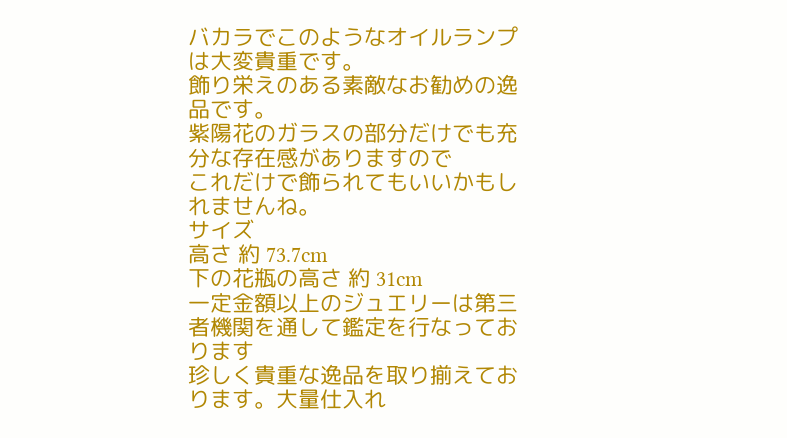バカラでこのようなオイルランプは大変貴重です。
飾り栄えのある素敵なお勧めの逸品です。
紫陽花のガラスの部分だけでも充分な存在感がありますので
これだけで飾られてもいいかもしれませんね。
サイズ
高さ 約 73.7cm
下の花瓶の高さ 約 31cm
一定金額以上のジュエリーは第三者機関を通して鑑定を行なっております
珍しく貴重な逸品を取り揃えております。大量仕入れ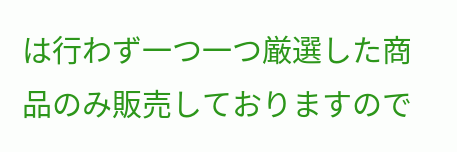は行わず一つ一つ厳選した商品のみ販売しておりますので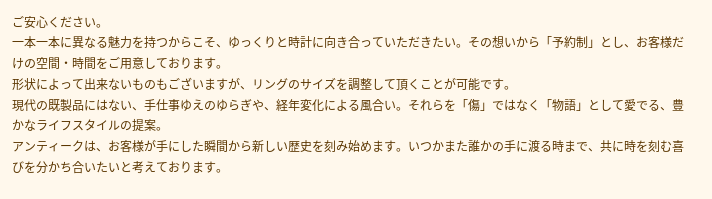ご安心ください。
一本一本に異なる魅力を持つからこそ、ゆっくりと時計に向き合っていただきたい。その想いから「予約制」とし、お客様だけの空間・時間をご用意しております。
形状によって出来ないものもございますが、リングのサイズを調整して頂くことが可能です。
現代の既製品にはない、手仕事ゆえのゆらぎや、経年変化による風合い。それらを「傷」ではなく「物語」として愛でる、豊かなライフスタイルの提案。
アンティークは、お客様が手にした瞬間から新しい歴史を刻み始めます。いつかまた誰かの手に渡る時まで、共に時を刻む喜びを分かち合いたいと考えております。